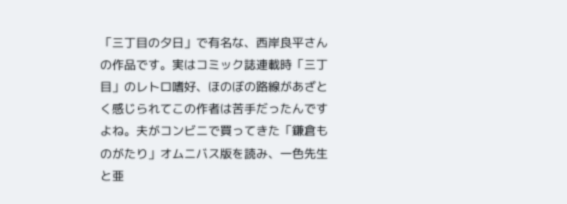「三丁目の夕日」で有名な、西岸良平さんの作品です。実はコミック誌連載時「三丁目」のレトロ嗜好、ほのぼの路線があざとく感じられてこの作者は苦手だったんですよね。夫がコンビニで買ってきた「鎌倉ものがたり」オムニバス版を読み、一色先生と亜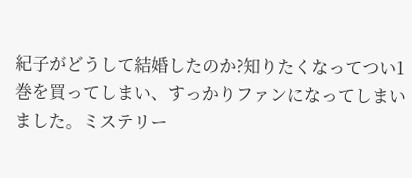紀子がどうして結婚したのか?知りたくなってつい1巻を買ってしまい、すっかりファンになってしまいました。ミステリー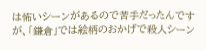は怖いシーンがあるので苦手だったんですが、「鎌倉」では絵柄のおかげで殺人シーン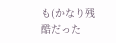も(かなり残酷だった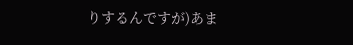りするんですが)あま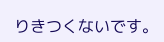りきつくないです。